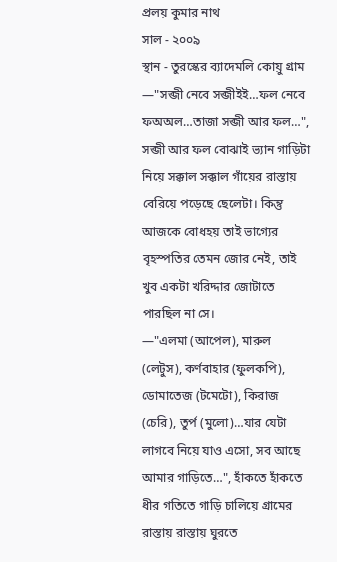প্রলয় কুমার নাথ
সাল - ২০০৯
স্থান - তুরস্কের ব্যাদেমলি কোয়ু গ্রাম
—"সব্জী নেবে সব্জীইই…ফল নেবে ফঅঅল…তাজা সব্জী আর ফল…", সব্জী আর ফল বোঝাই ভ্যান গাড়িটা নিয়ে সক্কাল সক্কাল গাঁয়ের রাস্তায় বেরিয়ে পড়েছে ছেলেটা। কিন্তু আজকে বোধহয় তাই ভাগ্যের বৃহস্পতির তেমন জোর নেই, তাই খুব একটা খরিদ্দার জোটাতে পারছিল না সে।
—"এলমা (আপেল), মারুল (লেটুস), কর্ণবাহার (ফুলকপি), ডোমাতেজ (টমেটো), কিরাজ (চেরি), তুর্প (মুলো)…যার যেটা লাগবে নিয়ে যাও এসো, সব আছে আমার গাড়িতে…", হাঁকতে হাঁকতে ধীর গতিতে গাড়ি চালিয়ে গ্রামের রাস্তায় রাস্তায় ঘুরতে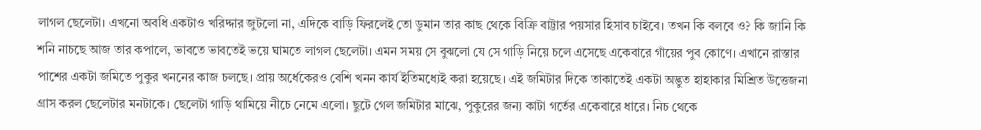লাগল ছেলেটা। এখনো অবধি একটাও খরিদ্দার জুটলো না, এদিকে বাড়ি ফিরলেই তো ডুমান তার কাছ থেকে বিক্রি বাট্টার পয়সার হিসাব চাইবে। তখন কি বলবে ও? কি জানি কি শনি নাচছে আজ তার কপালে, ভাবতে ভাবতেই ভয়ে ঘামতে লাগল ছেলেটা। এমন সময় সে বুঝলো যে সে গাড়ি নিয়ে চলে এসেছে একেবারে গাঁয়ের পুব কোণে। এখানে রাস্তার পাশের একটা জমিতে পুকুর খননের কাজ চলছে। প্রায় অর্ধেকেরও বেশি খনন কার্য ইতিমধ্যেই করা হয়েছে। এই জমিটার দিকে তাকাতেই একটা অদ্ভুত হাহাকার মিশ্রিত উত্তেজনা গ্রাস করল ছেলেটার মনটাকে। ছেলেটা গাড়ি থামিয়ে নীচে নেমে এলো। ছুটে গেল জমিটার মাঝে, পুকুরের জন্য কাটা গর্তের একেবারে ধারে। নিচ থেকে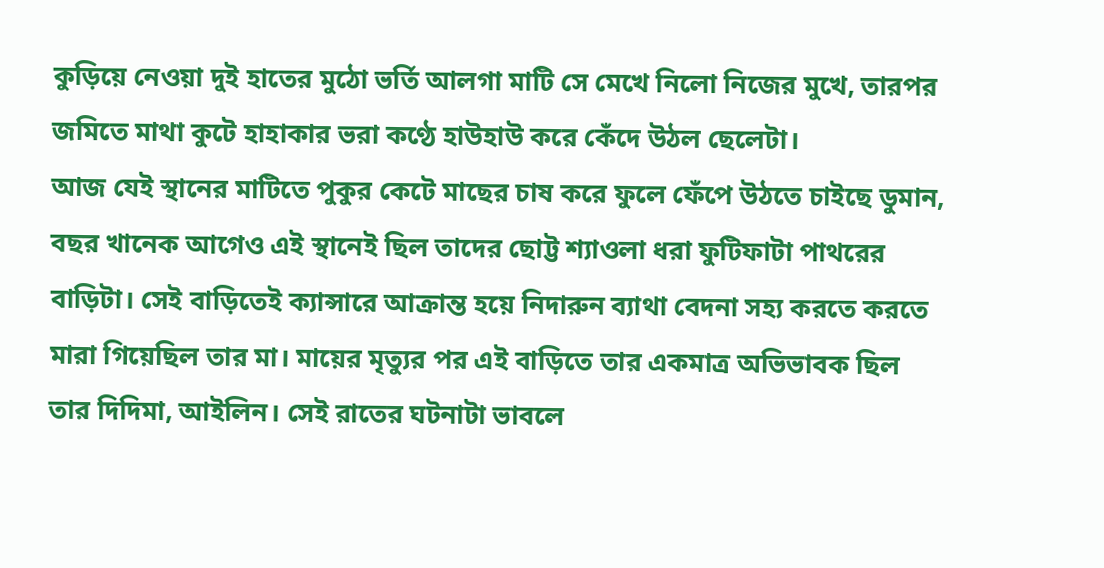কুড়িয়ে নেওয়া দুই হাতের মুঠো ভর্তি আলগা মাটি সে মেখে নিলো নিজের মুখে, তারপর জমিতে মাথা কুটে হাহাকার ভরা কণ্ঠে হাউহাউ করে কেঁদে উঠল ছেলেটা।
আজ যেই স্থানের মাটিতে পুকুর কেটে মাছের চাষ করে ফুলে ফেঁপে উঠতে চাইছে ডুমান, বছর খানেক আগেও এই স্থানেই ছিল তাদের ছোট্ট শ্যাওলা ধরা ফুটিফাটা পাথরের বাড়িটা। সেই বাড়িতেই ক্যান্সারে আক্রান্ত হয়ে নিদারুন ব্যাথা বেদনা সহ্য করতে করতে মারা গিয়েছিল তার মা। মায়ের মৃত্যুর পর এই বাড়িতে তার একমাত্র অভিভাবক ছিল তার দিদিমা, আইলিন। সেই রাতের ঘটনাটা ভাবলে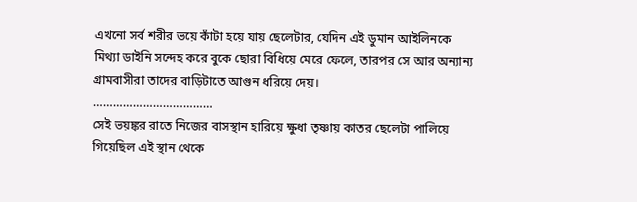এখনো সর্ব শরীর ভয়ে কাঁটা হয়ে যায় ছেলেটার, যেদিন এই ডুমান আইলিনকে মিথ্যা ডাইনি সন্দেহ করে বুকে ছোরা বিধিয়ে মেরে ফেলে, তারপর সে আর অন্যান্য গ্রামবাসীরা তাদের বাড়িটাতে আগুন ধরিয়ে দেয়।
………………………………
সেই ভয়ঙ্কর রাতে নিজের বাসস্থান হারিয়ে ক্ষুধা তৃষ্ণায় কাতর ছেলেটা পালিয়ে গিয়েছিল এই স্থান থেকে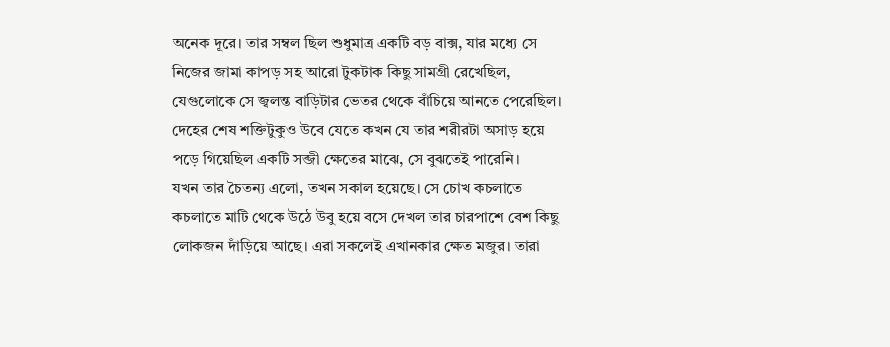অনেক দূরে। তার সম্বল ছিল শুধুমাত্র একটি বড় বাক্স, যার মধ্যে সে নিজের জামা কাপড় সহ আরো টুকটাক কিছু সামগ্রী রেখেছিল, যেগুলোকে সে জ্বলন্ত বাড়িটার ভেতর থেকে বাঁচিয়ে আনতে পেরেছিল। দেহের শেষ শক্তিটুকুও উবে যেতে কখন যে তার শরীরটা অসাড় হয়ে পড়ে গিয়েছিল একটি সব্জী ক্ষেতের মাঝে, সে বুঝতেই পারেনি।
যখন তার চৈতন্য এলো, তখন সকাল হয়েছে। সে চোখ কচলাতে কচলাতে মাটি থেকে উঠে উবু হয়ে বসে দেখল তার চারপাশে বেশ কিছু লোকজন দাঁড়িয়ে আছে। এরা সকলেই এখানকার ক্ষেত মজুর। তারা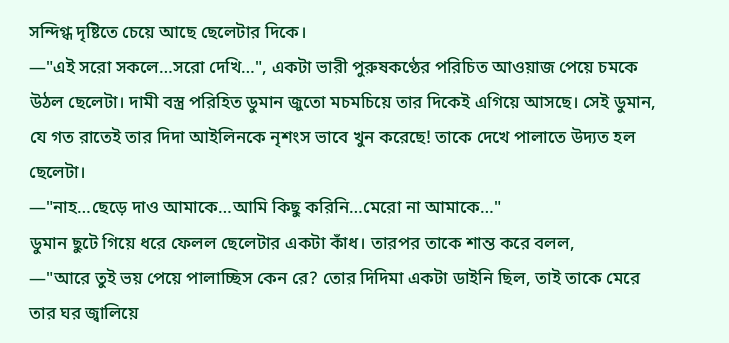সন্দিগ্ধ দৃষ্টিতে চেয়ে আছে ছেলেটার দিকে।
—"এই সরো সকলে…সরো দেখি…", একটা ভারী পুরুষকণ্ঠের পরিচিত আওয়াজ পেয়ে চমকে উঠল ছেলেটা। দামী বস্ত্র পরিহিত ডুমান জুতো মচমচিয়ে তার দিকেই এগিয়ে আসছে। সেই ডুমান, যে গত রাতেই তার দিদা আইলিনকে নৃশংস ভাবে খুন করেছে! তাকে দেখে পালাতে উদ্যত হল ছেলেটা।
—"নাহ…ছেড়ে দাও আমাকে…আমি কিছু করিনি…মেরো না আমাকে…"
ডুমান ছুটে গিয়ে ধরে ফেলল ছেলেটার একটা কাঁধ। তারপর তাকে শান্ত করে বলল,
—"আরে তুই ভয় পেয়ে পালাচ্ছিস কেন রে? তোর দিদিমা একটা ডাইনি ছিল, তাই তাকে মেরে তার ঘর জ্বালিয়ে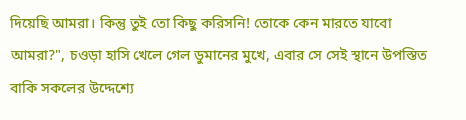দিয়েছি আমরা। কিন্তু তুই তো কিছু করিসনি! তোকে কেন মারতে যাবো আমরা?", চওড়া হাসি খেলে গেল ডুমানের মুখে, এবার সে সেই স্থানে উপস্তিত বাকি সকলের উদ্দেশ্যে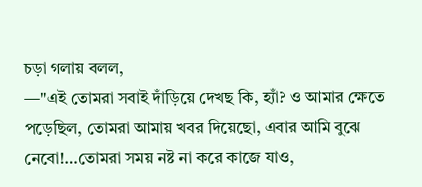চড়া গলায় বলল,
—"এই তোমরা সবাই দাঁড়িয়ে দেখছ কি, হ্যাঁ? ও আমার ক্ষেতে পড়েছিল, তোমরা আমায় খবর দিয়েছো, এবার আমি বুঝে নেবো!…তোমরা সময় নষ্ট না করে কাজে যাও,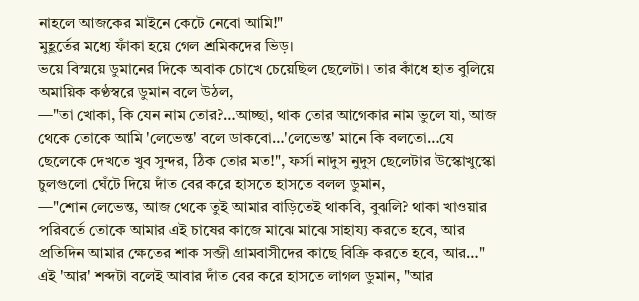নাহলে আজকের মাইনে কেটে নেবো আমি!"
মুহূর্তের মধ্যে ফাঁকা হয়ে গেল শ্রমিকদের ভিড়।
ভয়ে বিস্ময়ে ডুমানের দিকে অবাক চোখে চেয়েছিল ছেলেটা। তার কাঁধে হাত বুলিয়ে অমায়িক কণ্ঠস্বরে ডুমান বলে উঠল,
—"তা খোকা, কি যেন নাম তোর?…আচ্ছা, থাক তোর আগেকার নাম ভুলে যা, আজ থেকে তোকে আমি 'লেভেন্ত' বলে ডাকবো…'লেভেন্ত' মানে কি বলতো…যে ছেলেকে দেখতে খুব সুন্দর, ঠিক তোর মত!", ফর্সা নাদুস নুদুস ছেলেটার উস্কোখুস্কো চুলগুলো ঘেঁটে দিয়ে দাঁত বের করে হাসতে হাসতে বলল ডুমান,
—"শোন লেভেন্ত, আজ থেকে তুই আমার বাড়িতেই থাকবি, বুঝলি? থাকা খাওয়ার পরিবর্তে তোকে আমার এই চাষের কাজে মাঝে মাঝে সাহায্য করতে হবে, আর প্রতিদিন আমার ক্ষেতের শাক সব্জী গ্রামবাসীদের কাছে বিক্রি করতে হবে, আর…"
এই 'আর' শব্দটা বলেই আবার দাঁত বের করে হাসতে লাগল ডুমান, "আর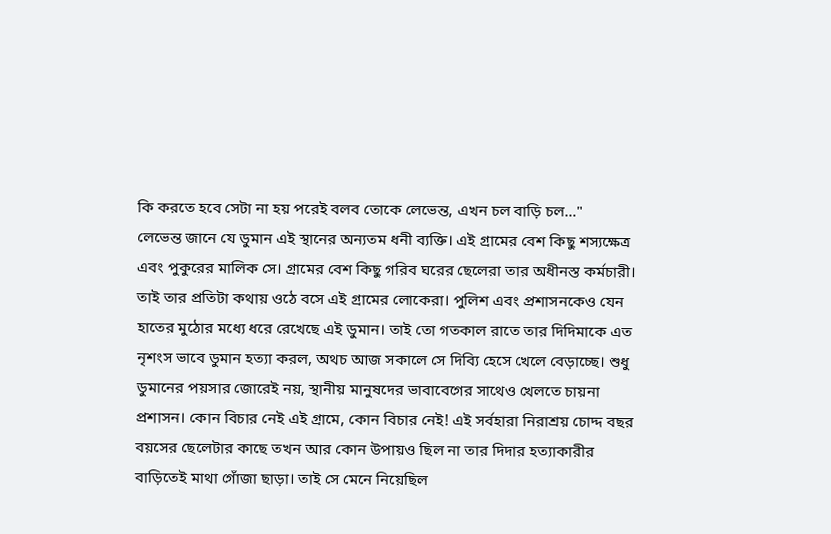কি করতে হবে সেটা না হয় পরেই বলব তোকে লেভেন্ত, এখন চল বাড়ি চল…"
লেভেন্ত জানে যে ডুমান এই স্থানের অন্যতম ধনী ব্যক্তি। এই গ্রামের বেশ কিছু শস্যক্ষেত্র এবং পুকুরের মালিক সে। গ্রামের বেশ কিছু গরিব ঘরের ছেলেরা তার অধীনস্ত কর্মচারী। তাই তার প্রতিটা কথায় ওঠে বসে এই গ্রামের লোকেরা। পুলিশ এবং প্রশাসনকেও যেন হাতের মুঠোর মধ্যে ধরে রেখেছে এই ডুমান। তাই তো গতকাল রাতে তার দিদিমাকে এত নৃশংস ভাবে ডুমান হত্যা করল, অথচ আজ সকালে সে দিব্যি হেসে খেলে বেড়াচ্ছে। শুধু ডুমানের পয়সার জোরেই নয়, স্থানীয় মানুষদের ভাবাবেগের সাথেও খেলতে চায়না প্রশাসন। কোন বিচার নেই এই গ্রামে, কোন বিচার নেই! এই সর্বহারা নিরাশ্রয় চোদ্দ বছর বয়সের ছেলেটার কাছে তখন আর কোন উপায়ও ছিল না তার দিদার হত্যাকারীর বাড়িতেই মাথা গোঁজা ছাড়া। তাই সে মেনে নিয়েছিল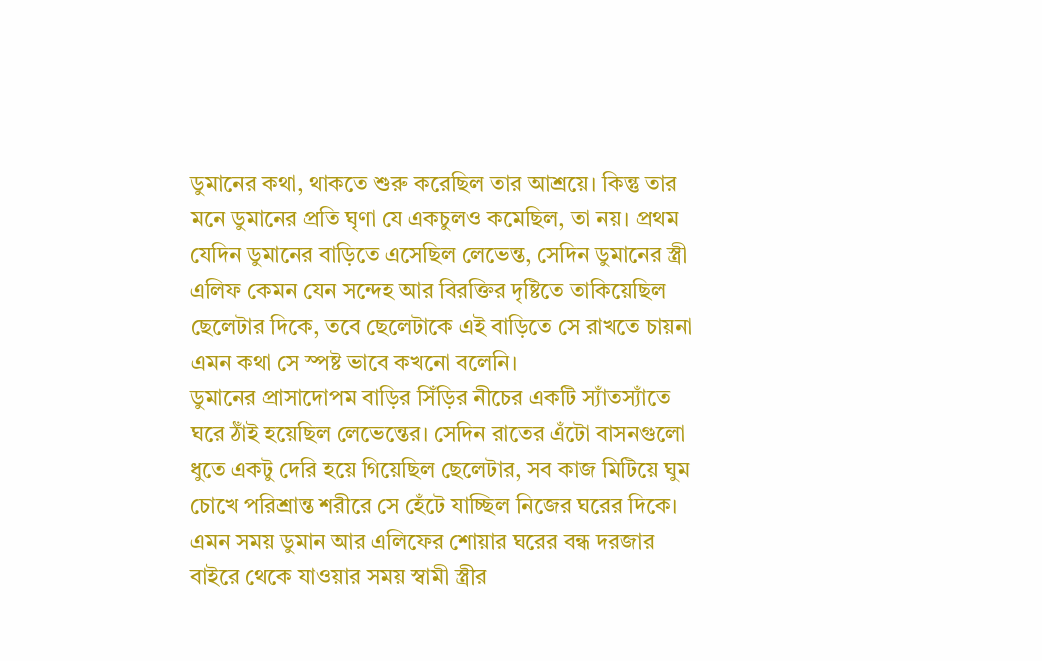ডুমানের কথা, থাকতে শুরু করেছিল তার আশ্রয়ে। কিন্তু তার মনে ডুমানের প্রতি ঘৃণা যে একচুলও কমেছিল, তা নয়। প্রথম যেদিন ডুমানের বাড়িতে এসেছিল লেভেন্ত, সেদিন ডুমানের স্ত্রী এলিফ কেমন যেন সন্দেহ আর বিরক্তির দৃষ্টিতে তাকিয়েছিল ছেলেটার দিকে, তবে ছেলেটাকে এই বাড়িতে সে রাখতে চায়না এমন কথা সে স্পষ্ট ভাবে কখনো বলেনি।
ডুমানের প্রাসাদোপম বাড়ির সিঁড়ির নীচের একটি স্যাঁতস্যাঁতে ঘরে ঠাঁই হয়েছিল লেভেন্তের। সেদিন রাতের এঁটো বাসনগুলো ধুতে একটু দেরি হয়ে গিয়েছিল ছেলেটার, সব কাজ মিটিয়ে ঘুম চোখে পরিশ্রান্ত শরীরে সে হেঁটে যাচ্ছিল নিজের ঘরের দিকে। এমন সময় ডুমান আর এলিফের শোয়ার ঘরের বন্ধ দরজার বাইরে থেকে যাওয়ার সময় স্বামী স্ত্রীর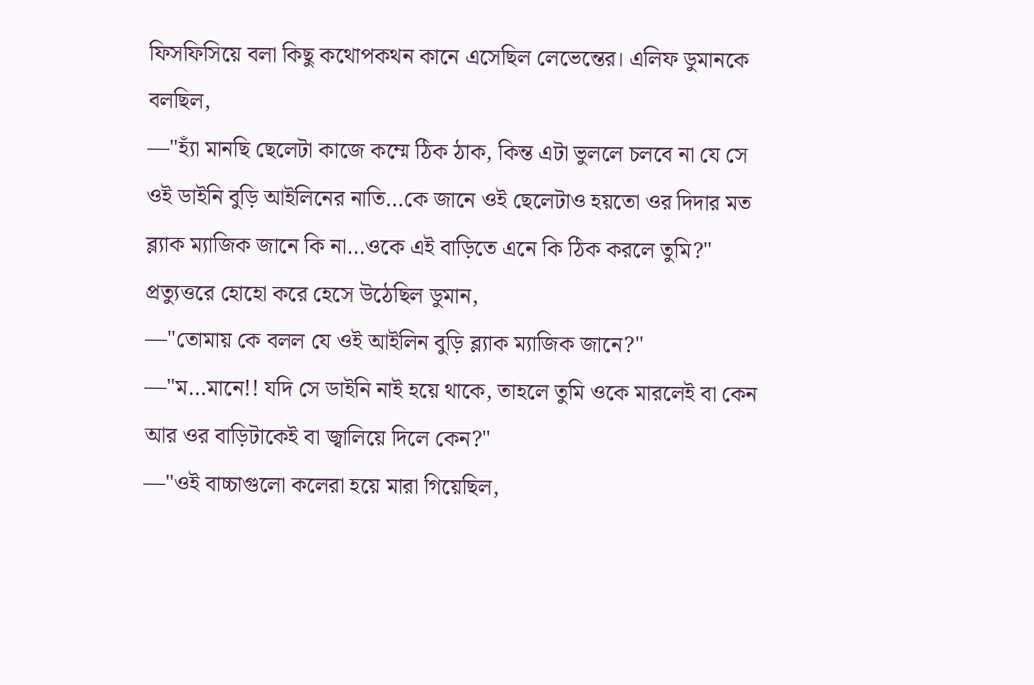ফিসফিসিয়ে বলা কিছু কথোপকথন কানে এসেছিল লেভেন্তের। এলিফ ডুমানকে বলছিল,
—"হ্যাঁ মানছি ছেলেটা কাজে কম্মে ঠিক ঠাক, কিন্ত এটা ভুললে চলবে না যে সে ওই ডাইনি বুড়ি আইলিনের নাতি…কে জানে ওই ছেলেটাও হয়তো ওর দিদার মত ব্ল্যাক ম্যাজিক জানে কি না…ওকে এই বাড়িতে এনে কি ঠিক করলে তুমি?"
প্রত্যুত্তরে হোহো করে হেসে উঠেছিল ডুমান,
—"তোমায় কে বলল যে ওই আইলিন বুড়ি ব্ল্যাক ম্যাজিক জানে?"
—"ম…মানে!! যদি সে ডাইনি নাই হয়ে থাকে, তাহলে তুমি ওকে মারলেই বা কেন আর ওর বাড়িটাকেই বা জ্বালিয়ে দিলে কেন?"
—"ওই বাচ্চাগুলো কলেরা হয়ে মারা গিয়েছিল,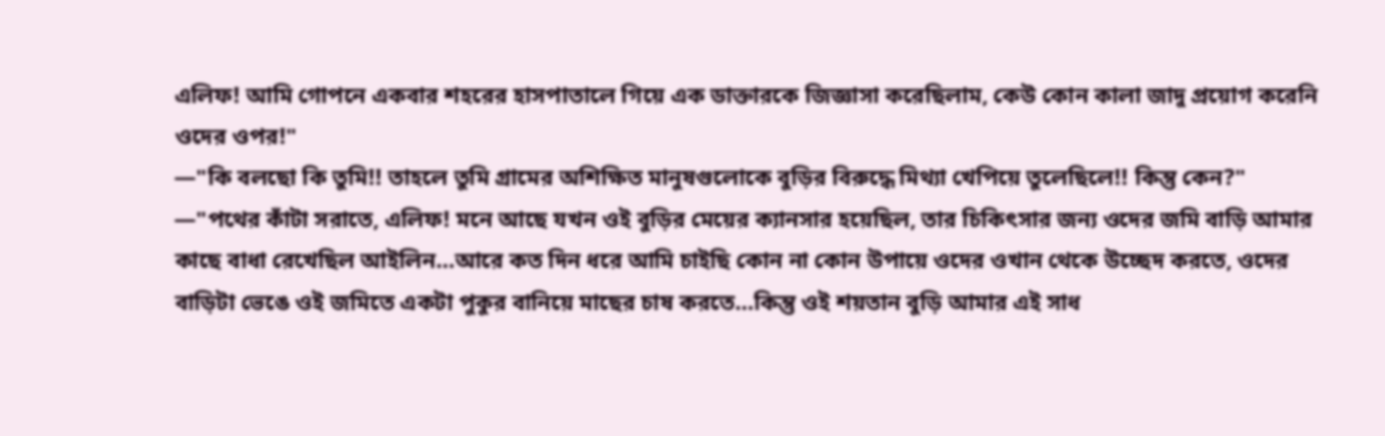এলিফ! আমি গোপনে একবার শহরের হাসপাতালে গিয়ে এক ডাক্তারকে জিজ্ঞাসা করেছিলাম, কেউ কোন কালা জাদু প্রয়োগ করেনি ওদের ওপর!"
—"কি বলছো কি তুমি!! তাহলে তুমি গ্রামের অশিক্ষিত মানুষগুলোকে বুড়ির বিরুদ্ধে মিথ্যা খেপিয়ে তুলেছিলে!! কিন্তু কেন?"
—"পথের কাঁটা সরাতে, এলিফ! মনে আছে যখন ওই বুড়ির মেয়ের ক্যানসার হয়েছিল, তার চিকিৎসার জন্য ওদের জমি বাড়ি আমার কাছে বাধা রেখেছিল আইলিন…আরে কত দিন ধরে আমি চাইছি কোন না কোন উপায়ে ওদের ওখান থেকে উচ্ছেদ করতে, ওদের বাড়িটা ভেঙে ওই জমিতে একটা পুকুর বানিয়ে মাছের চাষ করতে…কিন্তু ওই শয়তান বুড়ি আমার এই সাধ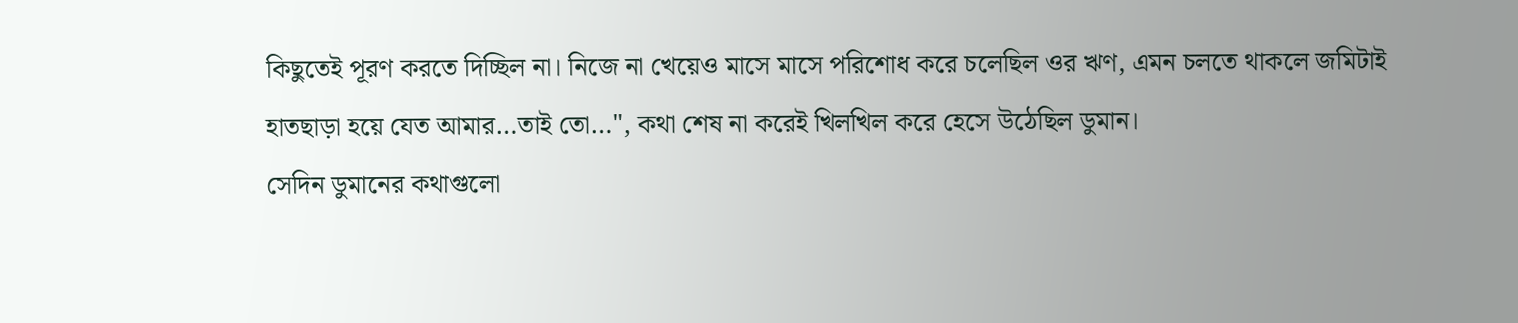কিছুতেই পূরণ করতে দিচ্ছিল না। নিজে না খেয়েও মাসে মাসে পরিশোধ করে চলেছিল ওর ঋণ, এমন চলতে থাকলে জমিটাই হাতছাড়া হয়ে যেত আমার…তাই তো…", কথা শেষ না করেই খিলখিল করে হেসে উঠেছিল ডুমান।
সেদিন ডুমানের কথাগুলো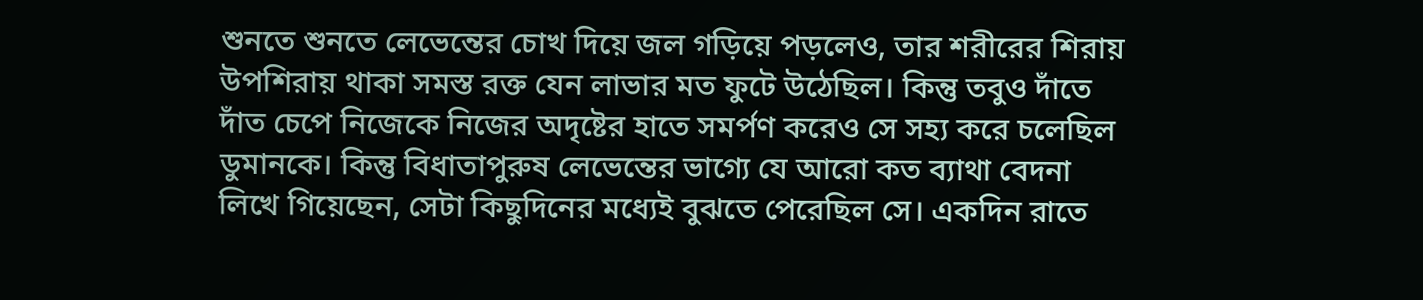শুনতে শুনতে লেভেন্তের চোখ দিয়ে জল গড়িয়ে পড়লেও, তার শরীরের শিরায় উপশিরায় থাকা সমস্ত রক্ত যেন লাভার মত ফুটে উঠেছিল। কিন্তু তবুও দাঁতে দাঁত চেপে নিজেকে নিজের অদৃষ্টের হাতে সমর্পণ করেও সে সহ্য করে চলেছিল ডুমানকে। কিন্তু বিধাতাপুরুষ লেভেন্তের ভাগ্যে যে আরো কত ব্যাথা বেদনা লিখে গিয়েছেন, সেটা কিছুদিনের মধ্যেই বুঝতে পেরেছিল সে। একদিন রাতে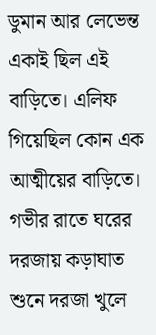ডুমান আর লেভেন্ত একাই ছিল এই বাড়িতে। এলিফ গিয়েছিল কোন এক আত্মীয়ের বাড়িতে। গভীর রাতে ঘরের দরজায় কড়াঘাত শুনে দরজা খুলে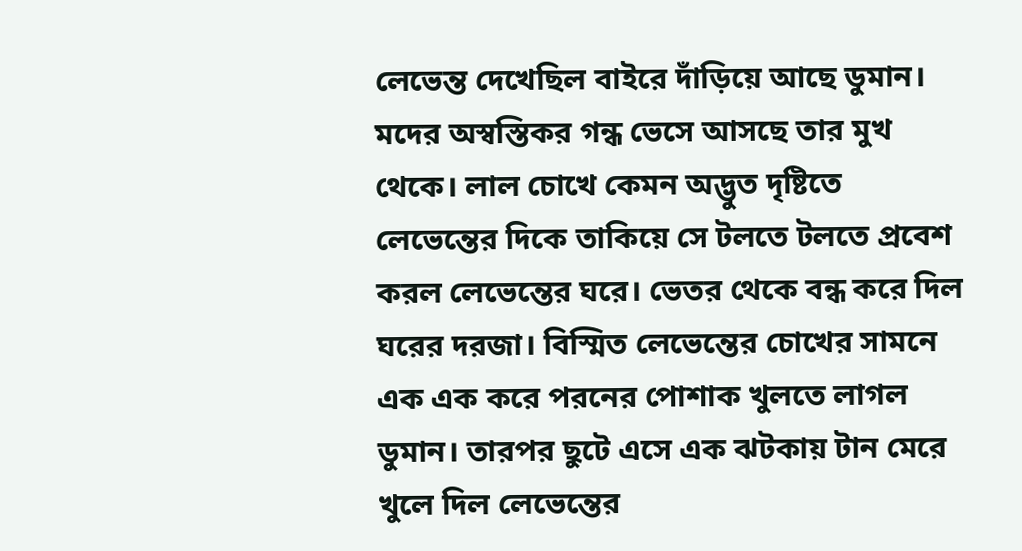লেভেন্ত দেখেছিল বাইরে দাঁড়িয়ে আছে ডুমান। মদের অস্বস্তিকর গন্ধ ভেসে আসছে তার মুখ থেকে। লাল চোখে কেমন অদ্ভুত দৃষ্টিতে লেভেন্তের দিকে তাকিয়ে সে টলতে টলতে প্রবেশ করল লেভেন্তের ঘরে। ভেতর থেকে বন্ধ করে দিল ঘরের দরজা। বিস্মিত লেভেন্তের চোখের সামনে এক এক করে পরনের পোশাক খুলতে লাগল ডুমান। তারপর ছুটে এসে এক ঝটকায় টান মেরে খুলে দিল লেভেন্তের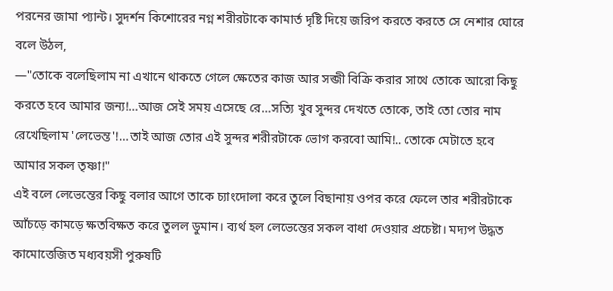পরনের জামা প্যান্ট। সুদর্শন কিশোরের নগ্ন শরীরটাকে কামার্ত দৃষ্টি দিয়ে জরিপ করতে করতে সে নেশার ঘোরে বলে উঠল,
—"তোকে বলেছিলাম না এখানে থাকতে গেলে ক্ষেতের কাজ আর সব্জী বিক্রি করার সাথে তোকে আরো কিছু করতে হবে আমার জন্য!…আজ সেই সময় এসেছে রে…সত্যি খুব সুন্দর দেখতে তোকে, তাই তো তোর নাম রেখেছিলাম 'লেভেন্ত'!…তাই আজ তোর এই সুন্দর শরীরটাকে ভোগ করবো আমি!.. তোকে মেটাতে হবে আমার সকল তৃষ্ণা!"
এই বলে লেভেন্তের কিছু বলার আগে তাকে চ্যাংদোলা করে তুলে বিছানায় ওপর করে ফেলে তার শরীরটাকে আঁচড়ে কামড়ে ক্ষতবিক্ষত করে তুলল ডুমান। ব্যর্থ হল লেভেন্তের সকল বাধা দেওয়ার প্রচেষ্টা। মদ্যপ উদ্ধত কামোত্তেজিত মধ্যবয়সী পুরুষটি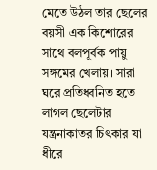মেতে উঠল তার ছেলের বয়সী এক কিশোরের সাথে বলপূর্বক পায়ু সঙ্গমের খেলায়। সারা ঘরে প্রতিধ্বনিত হতে লাগল ছেলেটার যন্ত্রনাকাতর চিৎকার যা ধীরে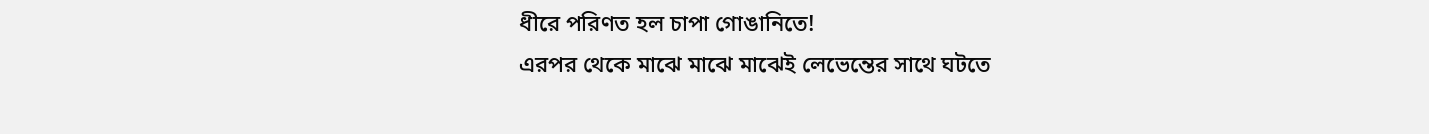ধীরে পরিণত হল চাপা গোঙানিতে!
এরপর থেকে মাঝে মাঝে মাঝেই লেভেন্তের সাথে ঘটতে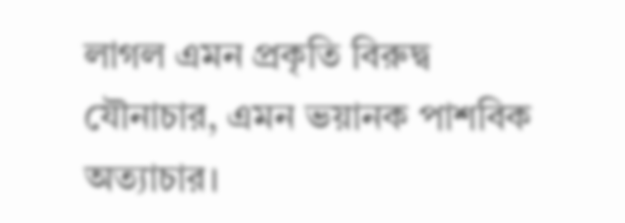লাগল এমন প্রকৃতি বিরুদ্ব যৌনাচার, এমন ভয়ানক পাশবিক অত্যাচার।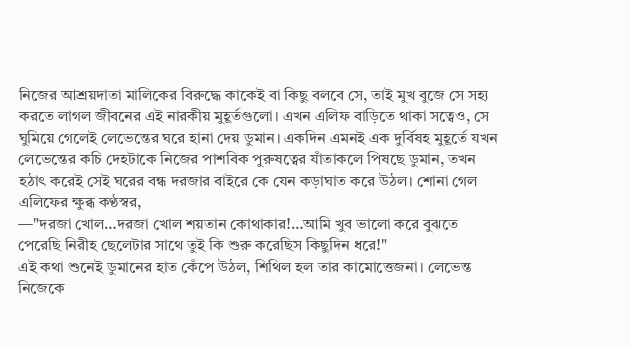নিজের আশ্রয়দাতা মালিকের বিরুদ্ধে কাকেই বা কিছু বলবে সে, তাই মুখ বুজে সে সহ্য করতে লাগল জীবনের এই নারকীয় মুহূর্তগুলো। এখন এলিফ বাড়িতে থাকা সত্বেও, সে ঘুমিয়ে গেলেই লেভেন্তের ঘরে হানা দেয় ডুমান। একদিন এমনই এক দুর্বিষহ মুহূর্তে যখন লেভেন্তের কচি দেহটাকে নিজের পাশবিক পুরুষত্বের যাঁতাকলে পিষছে ডুমান, তখন হঠাৎ করেই সেই ঘরের বন্ধ দরজার বাইরে কে যেন কড়াঘাত করে উঠল। শোনা গেল এলিফের ক্ষুব্ধ কণ্ঠস্বর,
—"দরজা খোল…দরজা খোল শয়তান কোথাকার!…আমি খুব ভালো করে বুঝতে পেরেছি নিরীহ ছেলেটার সাথে তুই কি শুরু করেছিস কিছুদিন ধরে!"
এই কথা শুনেই ডুমানের হাত কেঁপে উঠল, শিথিল হল তার কামোত্তেজনা। লেভেন্ত নিজেকে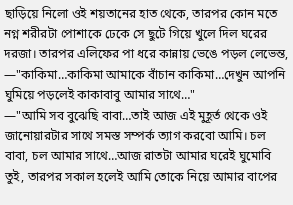ছাড়িয়ে নিলো ওই শয়তানের হাত থেকে, তারপর কোন মতে নগ্ন শরীরটা পোশাকে ঢেকে সে ছুটে গিয়ে খুলে দিল ঘরের দরজা। তারপর এলিফের পা ধরে কান্নায় ভেঙে পড়ল লেভেন্ত,
—"কাকিমা…কাকিমা আমাকে বাঁচান কাকিমা…দেখুন আপনি ঘুমিয়ে পড়লেই কাকাবাবু আমার সাথে…"
—"আমি সব বুঝেছি বাবা…তাই আজ এই মুহূর্ত থেকে ওই জানোয়ারটার সাথে সমস্ত সম্পর্ক ত্যাগ করবো আমি। চল বাবা, চল আমার সাথে…আজ রাতটা আমার ঘরেই ঘুমোবি তুই, তারপর সকাল হলেই আমি তোকে নিয়ে আমার বাপের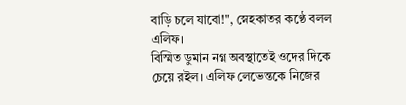বাড়ি চলে যাবো!", স্নেহকাতর কণ্ঠে বলল এলিফ।
বিস্মিত ডুমান নগ্ন অবস্থাতেই ওদের দিকে চেয়ে রইল। এলিফ লেভেন্তকে নিজের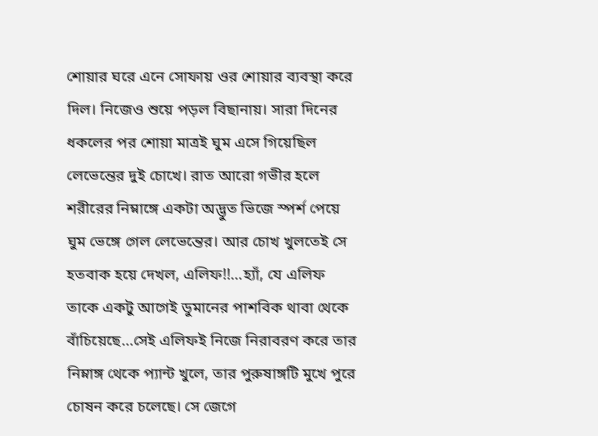শোয়ার ঘরে এনে সোফায় ওর শোয়ার ব্যবস্থা করে দিল। নিজেও শুয়ে পড়ল বিছানায়। সারা দিনের ধকলের পর শোয়া মাত্রই ঘুম এসে গিয়েছিল লেভেন্তের দুই চোখে। রাত আরো গভীর হলে শরীরের নিম্নাঙ্গে একটা অদ্ভুত ভিজে স্পর্শ পেয়ে ঘুম ভেঙ্গে গেল লেভেন্তের। আর চোখ খুলতেই সে হতবাক হয়ে দেখল, এলিফ!!…হ্যাঁ, যে এলিফ তাকে একটু আগেই ডুমানের পাশবিক থাবা থেকে বাঁচিয়েছে...সেই এলিফই নিজে নিরাবরণ করে তার নিম্নাঙ্গ থেকে প্যান্ট খুলে, তার পুরুষাঙ্গটি মুখে পুরে চোষন করে চলেছে। সে জেগে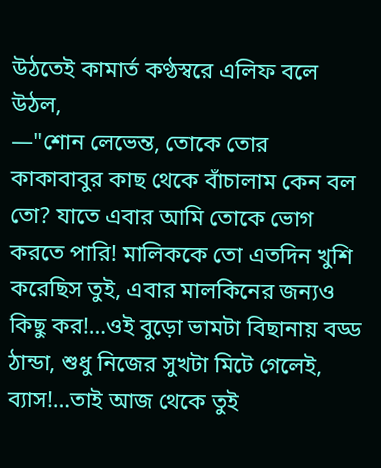উঠতেই কামার্ত কণ্ঠস্বরে এলিফ বলে উঠল,
—"শোন লেভেন্ত, তোকে তোর কাকাবাবুর কাছ থেকে বাঁচালাম কেন বল তো? যাতে এবার আমি তোকে ভোগ করতে পারি! মালিককে তো এতদিন খুশি করেছিস তুই, এবার মালকিনের জন্যও কিছু কর!…ওই বুড়ো ভামটা বিছানায় বড্ড ঠান্ডা, শুধু নিজের সুখটা মিটে গেলেই, ব্যাস!…তাই আজ থেকে তুই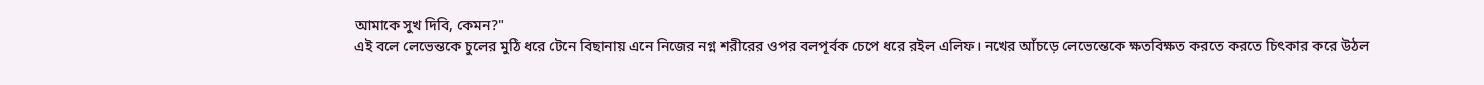আমাকে সুখ দিবি, কেমন?"
এই বলে লেভেন্তকে চুলের মুঠি ধরে টেনে বিছানায় এনে নিজের নগ্ন শরীরের ওপর বলপূর্বক চেপে ধরে রইল এলিফ। নখের আঁচড়ে লেভেন্তেকে ক্ষতবিক্ষত করতে করতে চিৎকার করে উঠল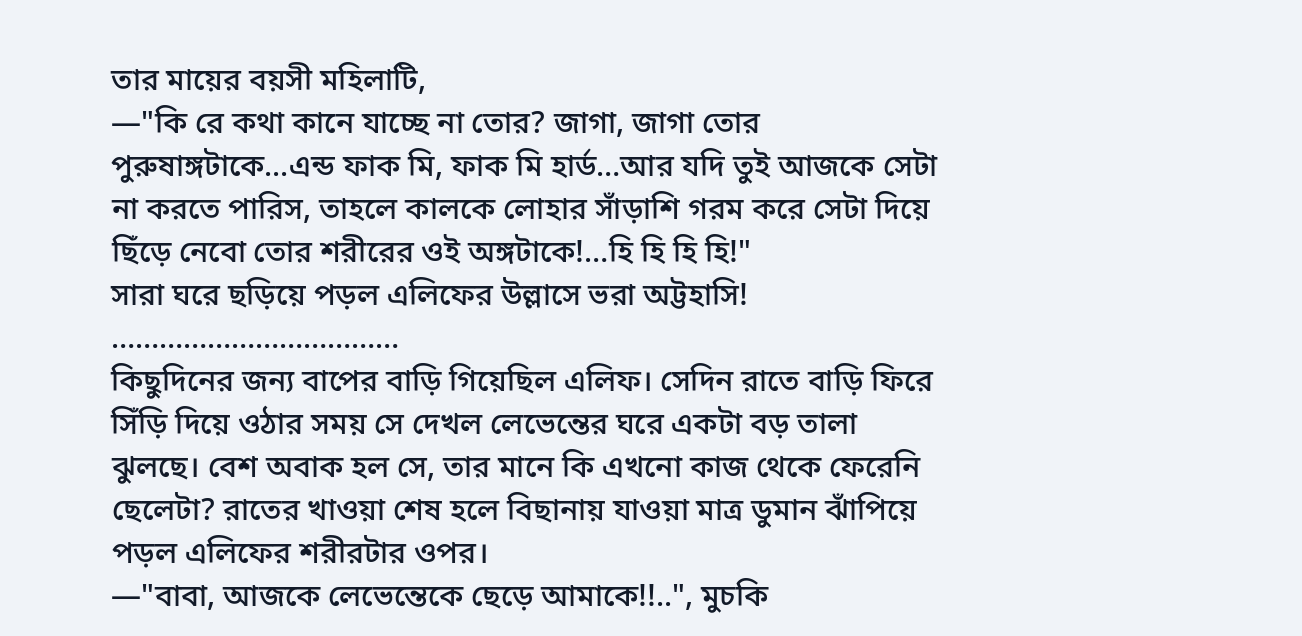তার মায়ের বয়সী মহিলাটি,
—"কি রে কথা কানে যাচ্ছে না তোর? জাগা, জাগা তোর পুরুষাঙ্গটাকে...এন্ড ফাক মি, ফাক মি হার্ড…আর যদি তুই আজকে সেটা না করতে পারিস, তাহলে কালকে লোহার সাঁড়াশি গরম করে সেটা দিয়ে ছিঁড়ে নেবো তোর শরীরের ওই অঙ্গটাকে!…হি হি হি হি!"
সারা ঘরে ছড়িয়ে পড়ল এলিফের উল্লাসে ভরা অট্টহাসি!
………………………………
কিছুদিনের জন্য বাপের বাড়ি গিয়েছিল এলিফ। সেদিন রাতে বাড়ি ফিরে সিঁড়ি দিয়ে ওঠার সময় সে দেখল লেভেন্তের ঘরে একটা বড় তালা ঝুলছে। বেশ অবাক হল সে, তার মানে কি এখনো কাজ থেকে ফেরেনি ছেলেটা? রাতের খাওয়া শেষ হলে বিছানায় যাওয়া মাত্র ডুমান ঝাঁপিয়ে পড়ল এলিফের শরীরটার ওপর।
—"বাবা, আজকে লেভেন্তেকে ছেড়ে আমাকে!!..", মুচকি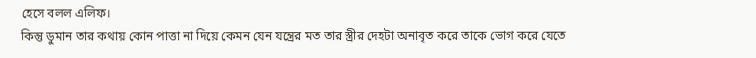হেসে বলল এলিফ।
কিন্তু ডুমান তার কথায় কোন পাত্তা না দিয়ে কেমন যেন যন্ত্রের মত তার স্ত্রীর দেহটা অনাবৃত করে তাকে ভোগ করে যেতে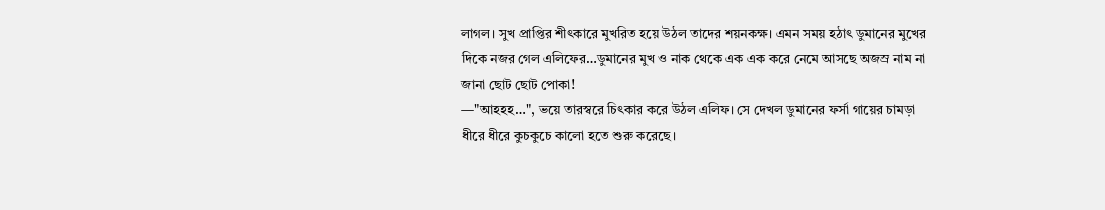লাগল। সুখ প্রাপ্তির শীৎকারে মুখরিত হয়ে উঠল তাদের শয়নকক্ষ। এমন সময় হঠাৎ ডুমানের মুখের দিকে নজর গেল এলিফের…ডুমানের মুখ ও নাক থেকে এক এক করে নেমে আসছে অজস্র নাম না জানা ছোট ছোট পোকা!
—"আহহহ…", ভয়ে তারস্বরে চিৎকার করে উঠল এলিফ। সে দেখল ডুমানের ফর্সা গায়ের চামড়া ধীরে ধীরে কুচকুচে কালো হতে শুরু করেছে।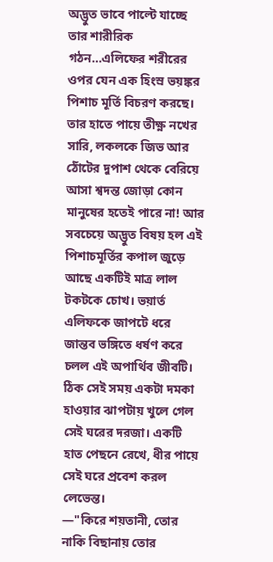অদ্ভুত ভাবে পাল্টে যাচ্ছে তার শারীরিক গঠন…এলিফের শরীরের ওপর যেন এক হিংস্র ভয়ঙ্কর পিশাচ মূর্তি বিচরণ করছে। তার হাতে পায়ে তীক্ষ্ণ নখের সারি, লকলকে জিভ আর ঠোঁটের দুপাশ থেকে বেরিয়ে আসা শ্বদন্ত জোড়া কোন মানুষের হতেই পারে না! আর সবচেয়ে অদ্ভুত বিষয় হল এই পিশাচমূর্তির কপাল জুড়ে আছে একটিই মাত্র লাল টকটকে চোখ। ভয়ার্ত এলিফকে জাপটে ধরে জান্তব ভঙ্গিতে ধর্ষণ করে চলল এই অপার্থিব জীবটি।
ঠিক সেই সময় একটা দমকা হাওয়ার ঝাপটায় খুলে গেল সেই ঘরের দরজা। একটি হাত পেছনে রেখে, ধীর পায়ে সেই ঘরে প্রবেশ করল লেভেন্ত।
—"কিরে শয়তানী, তোর নাকি বিছানায় তোর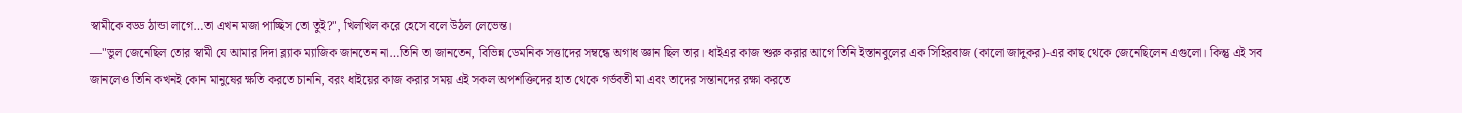স্বামীকে বড্ড ঠান্ডা লাগে…তা এখন মজা পাচ্ছিস তো তুই?", খিলখিল করে হেসে বলে উঠল লেভেন্ত।
—"ভুল জেনেছিল তোর স্বামী যে আমার দিদা ব্ল্যাক ম্যাজিক জানতেন না…তিনি তা জানতেন, বিভিন্ন ডেমনিক সত্তাদের সম্বন্ধে অগাধ জ্ঞান ছিল তার। ধাইএর কাজ শুরু করার আগে তিনি ইস্তানবুলের এক সিহিরবাজ (কালো জাদুকর)-এর কাছ থেকে জেনেছিলেন এগুলো। কিন্তু এই সব জানলেও তিনি কখনই কোন মানুষের ক্ষতি করতে চাননি, বরং ধাইয়ের কাজ করার সময় এই সকল অপশক্তিদের হাত থেকে গর্ভবতী মা এবং তাদের সন্তানদের রক্ষা করতে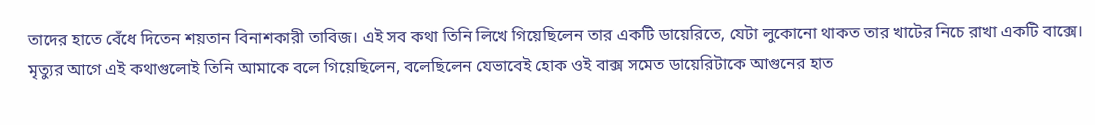তাদের হাতে বেঁধে দিতেন শয়তান বিনাশকারী তাবিজ। এই সব কথা তিনি লিখে গিয়েছিলেন তার একটি ডায়েরিতে, যেটা লুকোনো থাকত তার খাটের নিচে রাখা একটি বাক্সে। মৃত্যুর আগে এই কথাগুলোই তিনি আমাকে বলে গিয়েছিলেন, বলেছিলেন যেভাবেই হোক ওই বাক্স সমেত ডায়েরিটাকে আগুনের হাত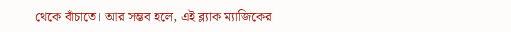থেকে বাঁচাতে। আর সম্ভব হলে, এই ব্ল্যাক ম্যাজিকের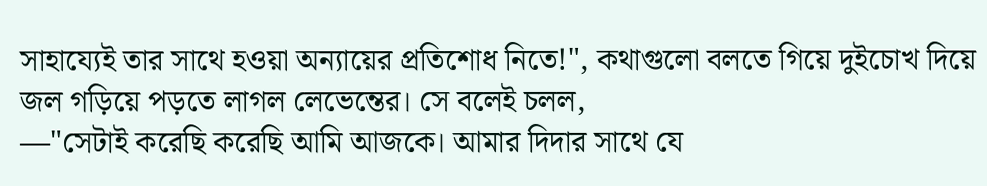সাহায্যেই তার সাথে হওয়া অন্যায়ের প্রতিশোধ নিতে!", কথাগুলো বলতে গিয়ে দুইচোখ দিয়ে জল গড়িয়ে পড়তে লাগল লেভেন্তের। সে বলেই চলল,
—"সেটাই করেছি করেছি আমি আজকে। আমার দিদার সাথে যে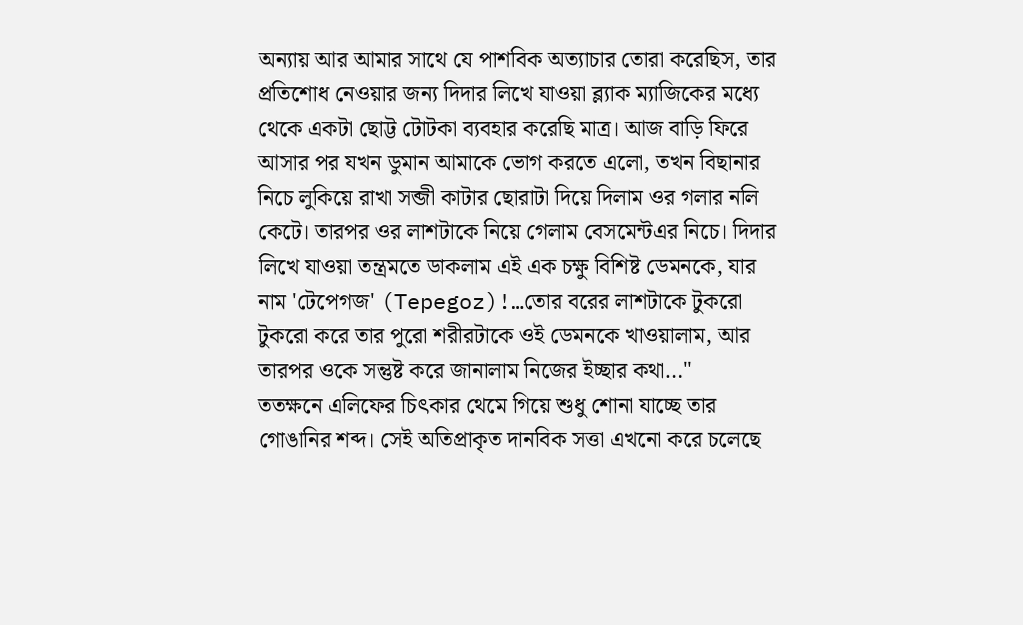অন্যায় আর আমার সাথে যে পাশবিক অত্যাচার তোরা করেছিস, তার প্রতিশোধ নেওয়ার জন্য দিদার লিখে যাওয়া ব্ল্যাক ম্যাজিকের মধ্যে থেকে একটা ছোট্ট টোটকা ব্যবহার করেছি মাত্র। আজ বাড়ি ফিরে আসার পর যখন ডুমান আমাকে ভোগ করতে এলো, তখন বিছানার নিচে লুকিয়ে রাখা সব্জী কাটার ছোরাটা দিয়ে দিলাম ওর গলার নলি কেটে। তারপর ওর লাশটাকে নিয়ে গেলাম বেসমেন্টএর নিচে। দিদার লিখে যাওয়া তন্ত্রমতে ডাকলাম এই এক চক্ষু বিশিষ্ট ডেমনকে, যার নাম 'টেপেগজ' (Tepegoz)!…তোর বরের লাশটাকে টুকরো টুকরো করে তার পুরো শরীরটাকে ওই ডেমনকে খাওয়ালাম, আর তারপর ওকে সন্তুষ্ট করে জানালাম নিজের ইচ্ছার কথা…"
ততক্ষনে এলিফের চিৎকার থেমে গিয়ে শুধু শোনা যাচ্ছে তার গোঙানির শব্দ। সেই অতিপ্রাকৃত দানবিক সত্তা এখনো করে চলেছে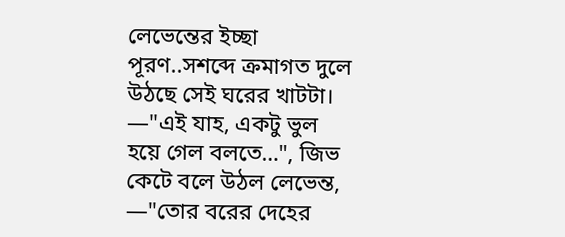লেভেন্তের ইচ্ছা পূরণ..সশব্দে ক্রমাগত দুলে উঠছে সেই ঘরের খাটটা।
—"এই যাহ, একটু ভুল হয়ে গেল বলতে…", জিভ কেটে বলে উঠল লেভেন্ত,
—"তোর বরের দেহের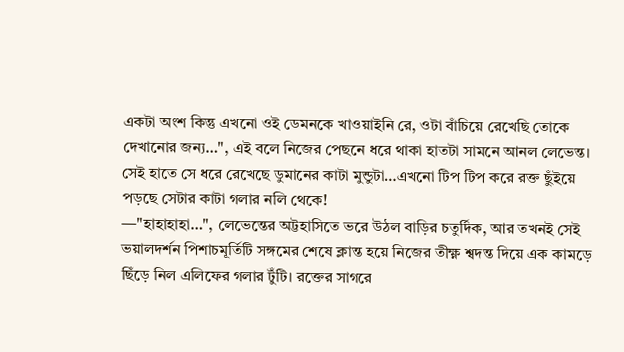একটা অংশ কিন্তু এখনো ওই ডেমনকে খাওয়াইনি রে, ওটা বাঁচিয়ে রেখেছি তোকে দেখানোর জন্য…", এই বলে নিজের পেছনে ধরে থাকা হাতটা সামনে আনল লেভেন্ত। সেই হাতে সে ধরে রেখেছে ডুমানের কাটা মুন্ডুটা…এখনো টিপ টিপ করে রক্ত ছুঁইয়ে পড়ছে সেটার কাটা গলার নলি থেকে!
—"হাহাহাহা…", লেভেন্তের অট্টহাসিতে ভরে উঠল বাড়ির চতুর্দিক, আর তখনই সেই ভয়ালদর্শন পিশাচমূর্তিটি সঙ্গমের শেষে ক্লান্ত হয়ে নিজের তীক্ষ্ণ শ্বদন্ত দিয়ে এক কামড়ে ছিঁড়ে নিল এলিফের গলার টুঁটি। রক্তের সাগরে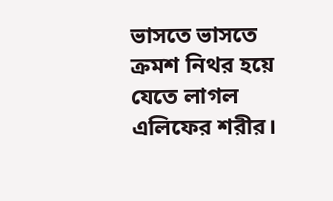ভাসতে ভাসতে ক্রমশ নিথর হয়ে যেতে লাগল এলিফের শরীর।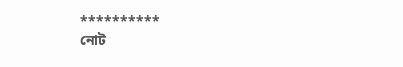**********
নোট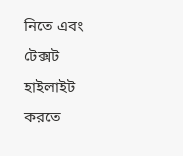নিতে এবং টেক্সট হাইলাইট করতে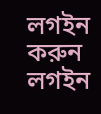লগইন করুন
লগইন